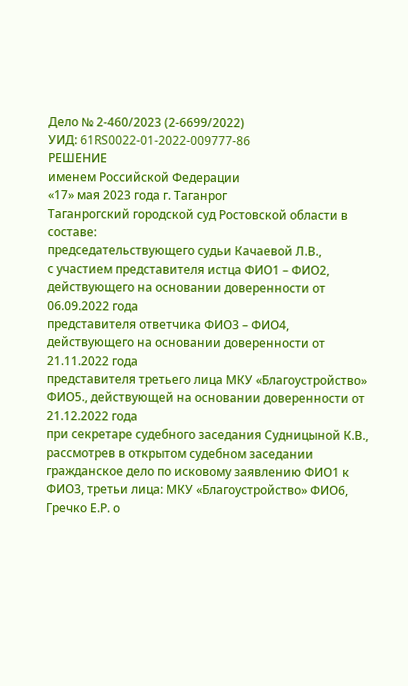Дело № 2-460/2023 (2-6699/2022)
УИД: 61RS0022-01-2022-009777-86
РЕШЕНИЕ
именем Российской Федерации
«17» мая 2023 года г. Таганрог
Таганрогский городской суд Ростовской области в составе:
председательствующего судьи Качаевой Л.В.,
с участием представителя истца ФИО1 – ФИО2, действующего на основании доверенности от 06.09.2022 года
представителя ответчика ФИО3 – ФИО4, действующего на основании доверенности от 21.11.2022 года
представителя третьего лица МКУ «Благоустройство» ФИО5., действующей на основании доверенности от 21.12.2022 года
при секретаре судебного заседания Судницыной К.В.,
рассмотрев в открытом судебном заседании гражданское дело по исковому заявлению ФИО1 к ФИО3, третьи лица: МКУ «Благоустройство» ФИО6, Гречко Е.Р. о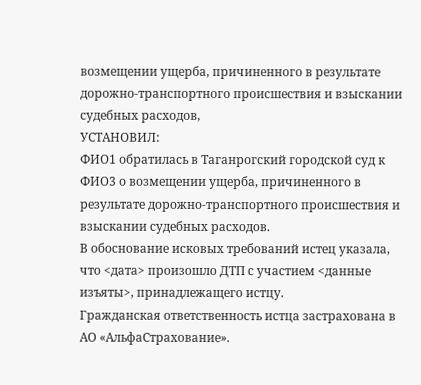возмещении ущерба, причиненного в результате дорожно-транспортного происшествия и взыскании судебных расходов,
УСТАНОВИЛ:
ФИО1 обратилась в Таганрогский городской суд к ФИО3 о возмещении ущерба, причиненного в результате дорожно-транспортного происшествия и взыскании судебных расходов.
В обоснование исковых требований истец указала, что <дата> произошло ДТП с участием <данные изъяты>, принадлежащего истцу.
Гражданская ответственность истца застрахована в АО «АльфаСтрахование».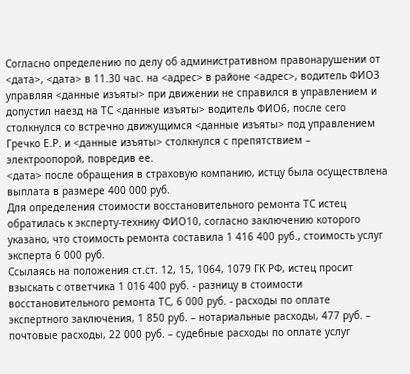Согласно определению по делу об административном правонарушении от <дата>, <дата> в 11.30 час. на <адрес> в районе <адрес>, водитель ФИО3 управляя <данные изъяты> при движении не справился в управлением и допустил наезд на ТС <данные изъяты> водитель ФИО6, после сего столкнулся со встречно движущимся <данные изъяты> под управлением Гречко Е.Р. и <данные изъяты> столкнулся с препятствием – электроопорой, повредив ее.
<дата> после обращения в страховую компанию, истцу была осуществлена выплата в размере 400 000 руб.
Для определения стоимости восстановительного ремонта ТС истец обратилась к эксперту-технику ФИО10, согласно заключению которого указано, что стоимость ремонта составила 1 416 400 руб., стоимость услуг эксперта 6 000 руб.
Ссылаясь на положения ст.ст. 12, 15, 1064, 1079 ГК РФ, истец просит взыскать с ответчика 1 016 400 руб. - разницу в стоимости восстановительного ремонта ТС, 6 000 руб. - расходы по оплате экспертного заключения, 1 850 руб. – нотариальные расходы, 477 руб. – почтовые расходы, 22 000 руб. – судебные расходы по оплате услуг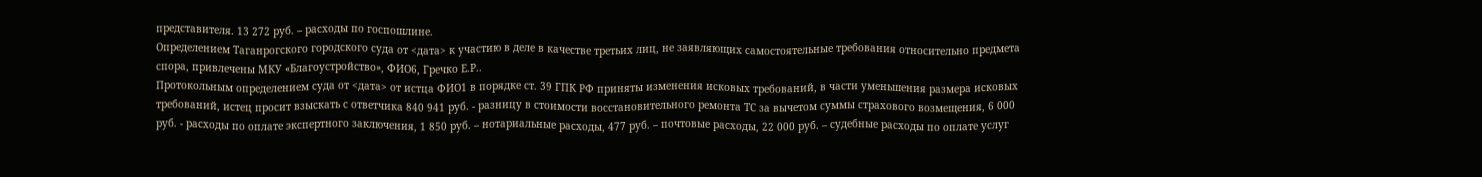представителя. 13 272 руб. – расходы по госпошлине.
Определением Таганрогского городского суда от <дата> к участию в деле в качестве третьих лиц, не заявляющих самостоятельные требования относительно предмета спора, привлечены МКУ «Благоустройство», ФИО6, Гречко Е.Р..
Протокольным определением суда от <дата> от истца ФИО1 в порядке ст. 39 ГПК РФ приняты изменения исковых требований, в части уменьшения размера исковых требований, истец просит взыскать с ответчика 840 941 руб. - разницу в стоимости восстановительного ремонта ТС за вычетом суммы страхового возмещения, 6 000 руб. - расходы по оплате экспертного заключения, 1 850 руб. – нотариальные расходы, 477 руб. – почтовые расходы, 22 000 руб. – судебные расходы по оплате услуг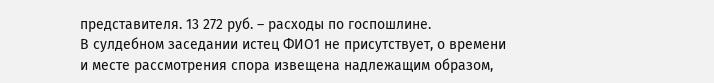представителя. 13 272 руб. – расходы по госпошлине.
В сулдебном заседании истец ФИО1 не присутствует, о времени и месте рассмотрения спора извещена надлежащим образом,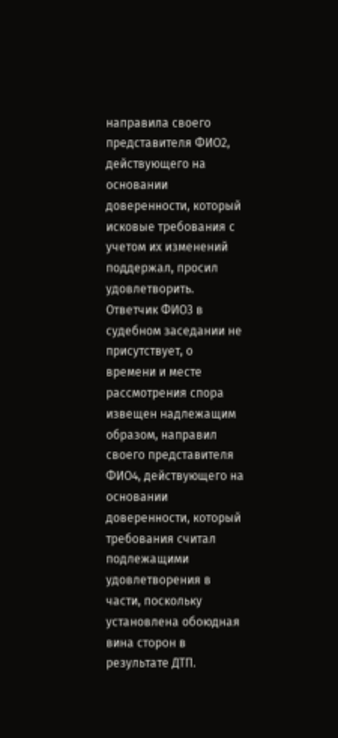направила своего представителя ФИО2, действующего на основании доверенности, который исковые требования с учетом их изменений поддержал, просил удовлетворить.
Ответчик ФИО3 в судебном заседании не присутствует, о времени и месте рассмотрения спора извещен надлежащим образом, направил своего представителя ФИО4, действующего на основании доверенности, который требования считал подлежащими удовлетворения в части, поскольку установлена обоюдная вина сторон в результате ДТП.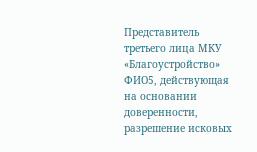Представитель третьего лица МКУ «Благоустройство» ФИО5, действующая на основании доверенности, разрешение исковых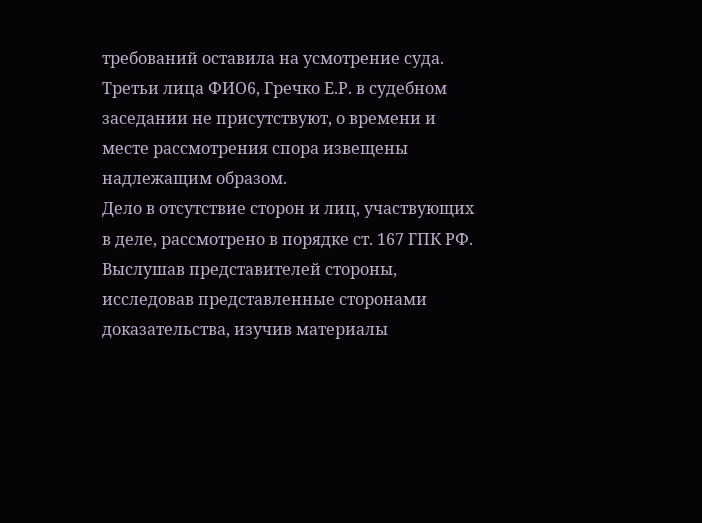требований оставила на усмотрение суда.
Третьи лица ФИО6, Гречко Е.Р. в судебном заседании не присутствуют, о времени и месте рассмотрения спора извещены надлежащим образом.
Дело в отсутствие сторон и лиц, участвующих в деле, рассмотрено в порядке ст. 167 ГПК РФ.
Выслушав представителей стороны, исследовав представленные сторонами доказательства, изучив материалы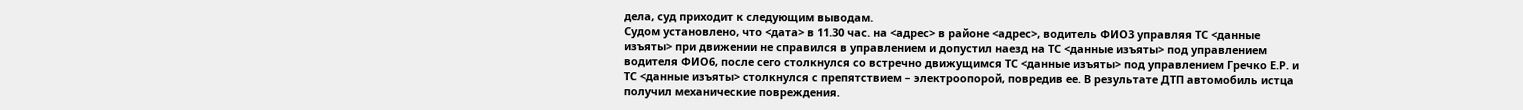дела, суд приходит к следующим выводам.
Судом установлено, что <дата> в 11.30 час. на <адрес> в районе <адрес>, водитель ФИО3 управляя ТС <данные изъяты> при движении не справился в управлением и допустил наезд на ТС <данные изъяты> под управлением водителя ФИО6, после сего столкнулся со встречно движущимся ТС <данные изъяты> под управлением Гречко Е.Р. и ТС <данные изъяты> столкнулся с препятствием – электроопорой, повредив ее. В результате ДТП автомобиль истца получил механические повреждения.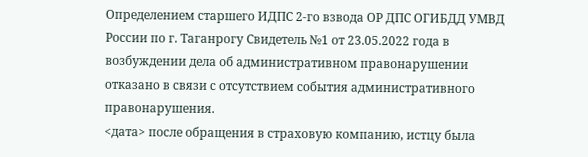Определением старшего ИДПС 2-го взвода ОР ДПС ОГИБДД УМВД России по г. Таганрогу Свидетель №1 от 23.05.2022 года в возбуждении дела об административном правонарушении отказано в связи с отсутствием события административного правонарушения.
<дата> после обращения в страховую компанию, истцу была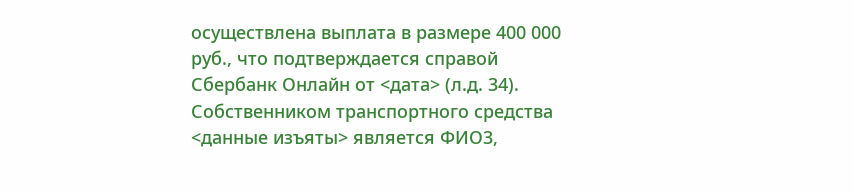осуществлена выплата в размере 400 000 руб., что подтверждается справой Сбербанк Онлайн от <дата> (л.д. 34).
Собственником транспортного средства <данные изъяты> является ФИО3,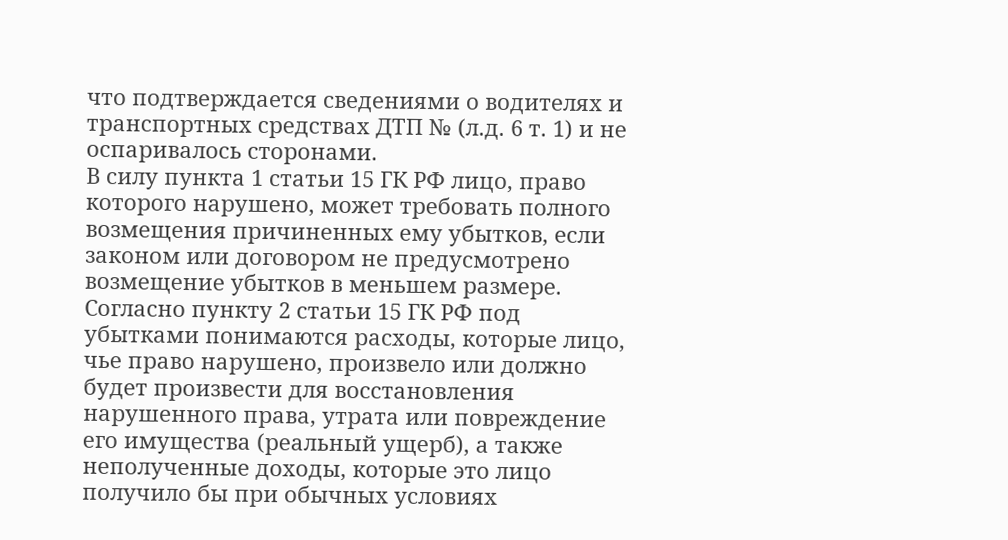что подтверждается сведениями о водителях и транспортных средствах ДТП № (л.д. 6 т. 1) и не оспаривалось сторонами.
В силу пункта 1 статьи 15 ГК РФ лицо, право которого нарушено, может требовать полного возмещения причиненных ему убытков, если законом или договором не предусмотрено возмещение убытков в меньшем размере.
Согласно пункту 2 статьи 15 ГК РФ под убытками понимаются расходы, которые лицо, чье право нарушено, произвело или должно будет произвести для восстановления нарушенного права, утрата или повреждение его имущества (реальный ущерб), а также неполученные доходы, которые это лицо получило бы при обычных условиях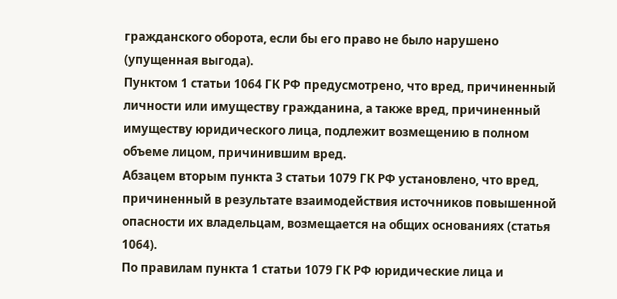гражданского оборота, если бы его право не было нарушено (упущенная выгода).
Пунктом 1 статьи 1064 ГК РФ предусмотрено, что вред, причиненный личности или имуществу гражданина, а также вред, причиненный имуществу юридического лица, подлежит возмещению в полном объеме лицом, причинившим вред.
Абзацем вторым пункта 3 статьи 1079 ГК РФ установлено, что вред, причиненный в результате взаимодействия источников повышенной опасности их владельцам, возмещается на общих основаниях (статья 1064).
По правилам пункта 1 статьи 1079 ГК РФ юридические лица и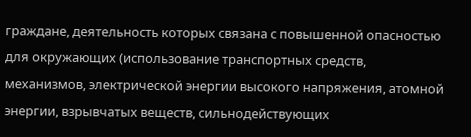граждане, деятельность которых связана с повышенной опасностью для окружающих (использование транспортных средств, механизмов, электрической энергии высокого напряжения, атомной энергии, взрывчатых веществ, сильнодействующих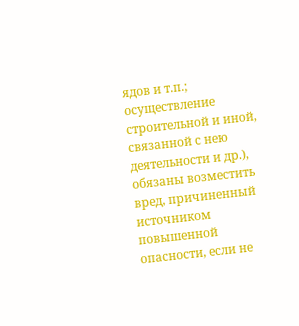ядов и т.п.; осуществление строительной и иной, связанной с нею деятельности и др.), обязаны возместить вред, причиненный источником повышенной опасности, если не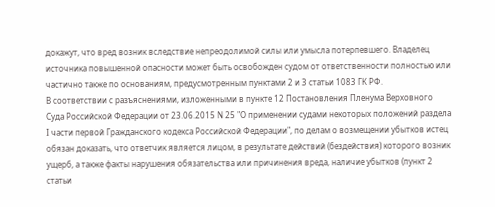докажут, что вред возник вследствие непреодолимой силы или умысла потерпевшего. Владелец источника повышенной опасности может быть освобожден судом от ответственности полностью или частично также по основаниям, предусмотренным пунктами 2 и 3 статьи 1083 ГК РФ.
В соответствии с разъяснениями, изложенными в пункте 12 Постановления Пленума Верховного Суда Российской Федерации от 23.06.2015 N 25 "О применении судами некоторых положений раздела I части первой Гражданского кодекса Российской Федерации", по делам о возмещении убытков истец обязан доказать, что ответчик является лицом, в результате действий (бездействия) которого возник ущерб, а также факты нарушения обязательства или причинения вреда, наличие убытков (пункт 2 статьи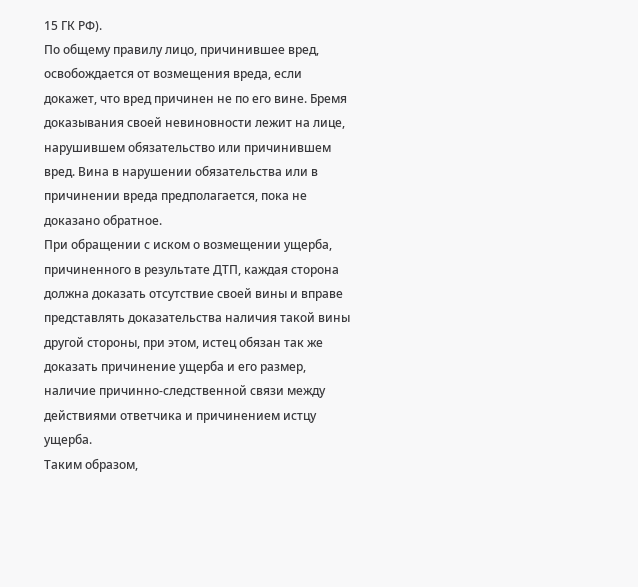15 ГК РФ).
По общему правилу лицо, причинившее вред, освобождается от возмещения вреда, если докажет, что вред причинен не по его вине. Бремя доказывания своей невиновности лежит на лице, нарушившем обязательство или причинившем вред. Вина в нарушении обязательства или в причинении вреда предполагается, пока не доказано обратное.
При обращении с иском о возмещении ущерба, причиненного в результате ДТП, каждая сторона должна доказать отсутствие своей вины и вправе представлять доказательства наличия такой вины другой стороны, при этом, истец обязан так же доказать причинение ущерба и его размер, наличие причинно-следственной связи между действиями ответчика и причинением истцу ущерба.
Таким образом,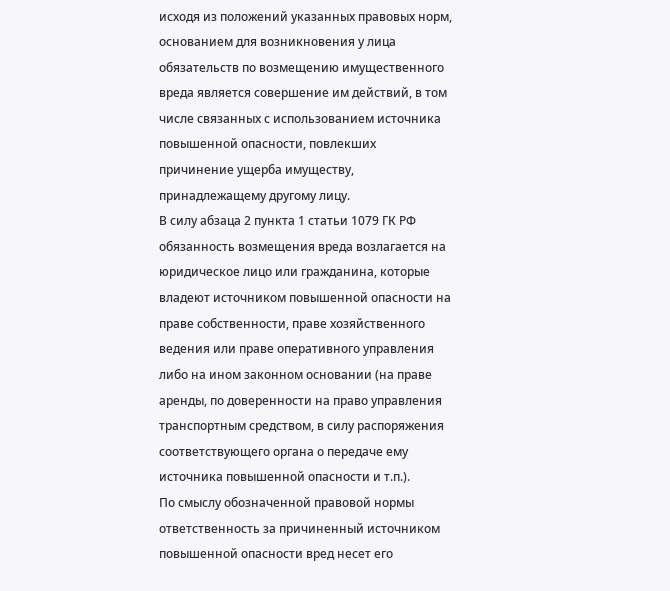исходя из положений указанных правовых норм, основанием для возникновения у лица обязательств по возмещению имущественного вреда является совершение им действий, в том числе связанных с использованием источника повышенной опасности, повлекших причинение ущерба имуществу, принадлежащему другому лицу.
В силу абзаца 2 пункта 1 статьи 1079 ГК РФ обязанность возмещения вреда возлагается на юридическое лицо или гражданина, которые владеют источником повышенной опасности на праве собственности, праве хозяйственного ведения или праве оперативного управления либо на ином законном основании (на праве аренды, по доверенности на право управления транспортным средством, в силу распоряжения соответствующего органа о передаче ему источника повышенной опасности и т.п.).
По смыслу обозначенной правовой нормы ответственность за причиненный источником повышенной опасности вред несет его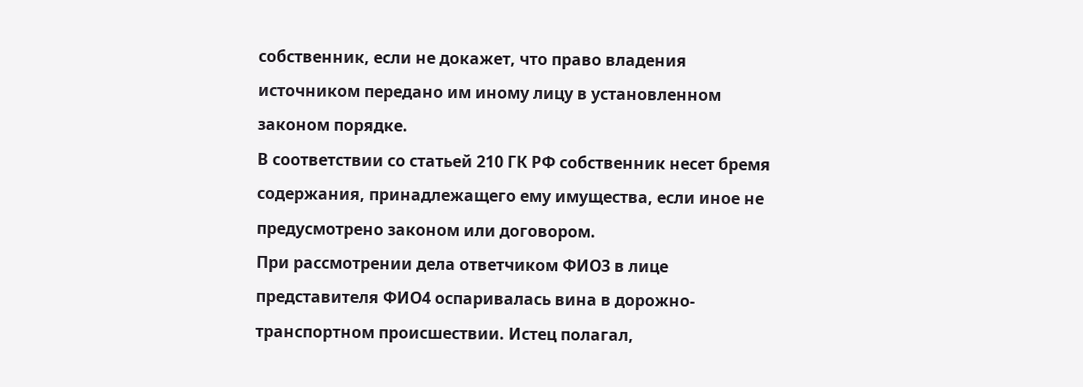собственник, если не докажет, что право владения источником передано им иному лицу в установленном законом порядке.
В соответствии со статьей 210 ГК РФ собственник несет бремя содержания, принадлежащего ему имущества, если иное не предусмотрено законом или договором.
При рассмотрении дела ответчиком ФИО3 в лице представителя ФИО4 оспаривалась вина в дорожно-транспортном происшествии. Истец полагал,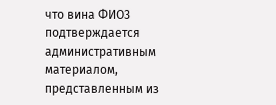что вина ФИО3 подтверждается административным материалом, представленным из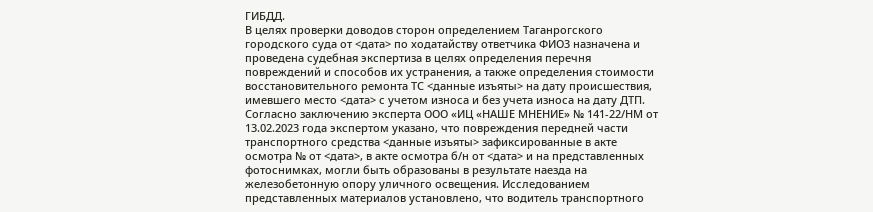ГИБДД.
В целях проверки доводов сторон определением Таганрогского городского суда от <дата> по ходатайству ответчика ФИО3 назначена и проведена судебная экспертиза в целях определения перечня повреждений и способов их устранения, а также определения стоимости восстановительного ремонта ТС <данные изъяты> на дату происшествия, имевшего место <дата> с учетом износа и без учета износа на дату ДТП.
Согласно заключению эксперта ООО «ИЦ «НАШЕ МНЕНИЕ» № 141-22/НМ от 13.02.2023 года экспертом указано, что повреждения передней части транспортного средства <данные изъяты> зафиксированные в акте осмотра № от <дата>, в акте осмотра б/н от <дата> и на представленных фотоснимках, могли быть образованы в результате наезда на железобетонную опору уличного освещения. Исследованием представленных материалов установлено, что водитель транспортного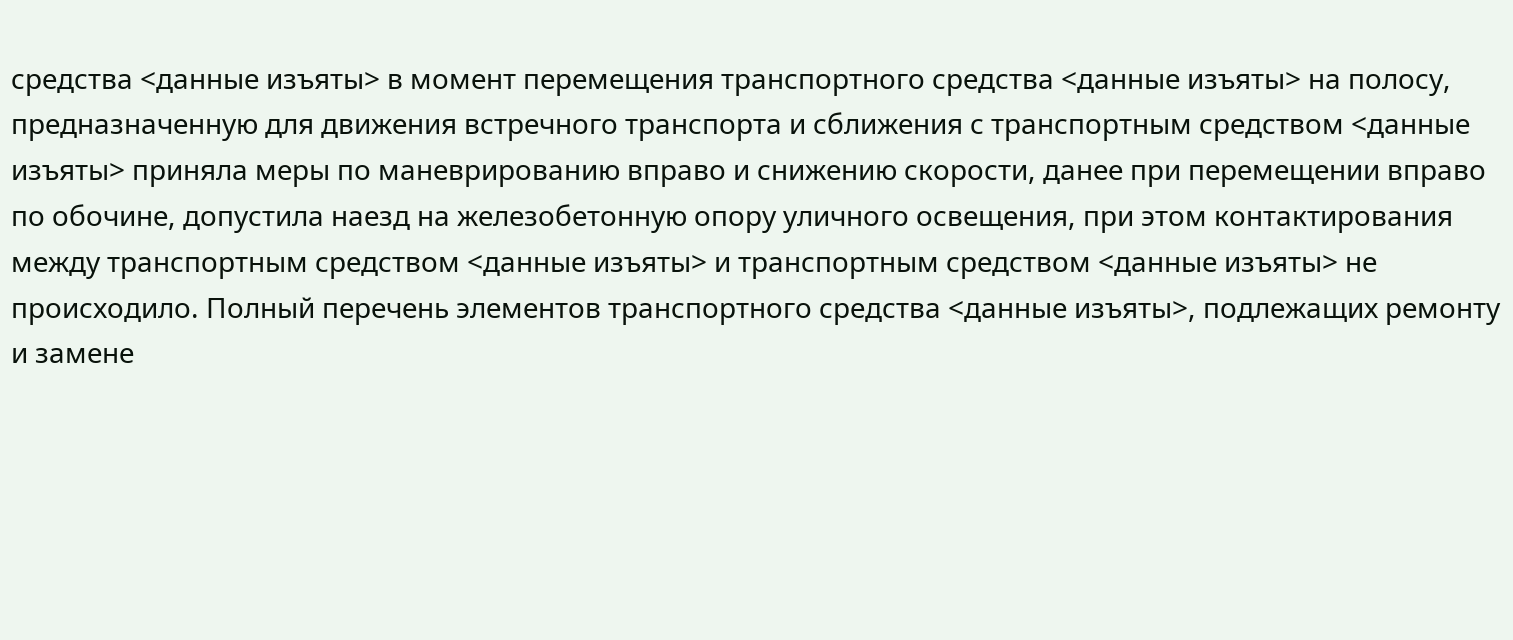средства <данные изъяты> в момент перемещения транспортного средства <данные изъяты> на полосу, предназначенную для движения встречного транспорта и сближения с транспортным средством <данные изъяты> приняла меры по маневрированию вправо и снижению скорости, данее при перемещении вправо по обочине, допустила наезд на железобетонную опору уличного освещения, при этом контактирования между транспортным средством <данные изъяты> и транспортным средством <данные изъяты> не происходило. Полный перечень элементов транспортного средства <данные изъяты>, подлежащих ремонту и замене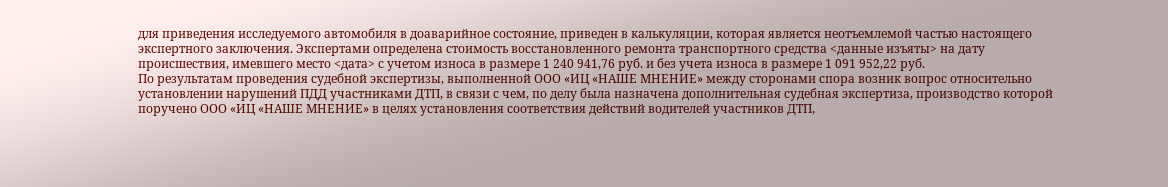для приведения исследуемого автомобиля в доаварийное состояние, приведен в калькуляции, которая является неотъемлемой частью настоящего экспертного заключения. Экспертами определена стоимость восстановленного ремонта транспортного средства <данные изъяты> на дату происшествия, имевшего место <дата> с учетом износа в размере 1 240 941,76 руб. и без учета износа в размере 1 091 952,22 руб.
По результатам проведения судебной экспертизы, выполненной ООО «ИЦ «НАШЕ МНЕНИЕ» между сторонами спора возник вопрос относительно установлении нарушений ПДД участниками ДТП, в связи с чем, по делу была назначена дополнительная судебная экспертиза, производство которой поручено ООО «ИЦ «НАШЕ МНЕНИЕ» в целях установления соответствия действий водителей участников ДТП,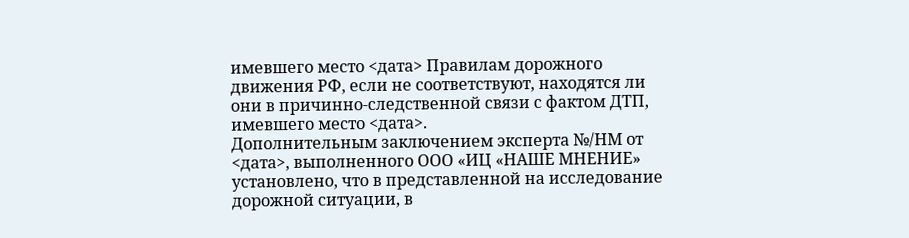имевшего место <дата> Правилам дорожного движения РФ, если не соответствуют, находятся ли они в причинно-следственной связи с фактом ДТП, имевшего место <дата>.
Дополнительным заключением эксперта №/НМ от <дата>, выполненного ООО «ИЦ «НАШЕ МНЕНИЕ» установлено, что в представленной на исследование дорожной ситуации, в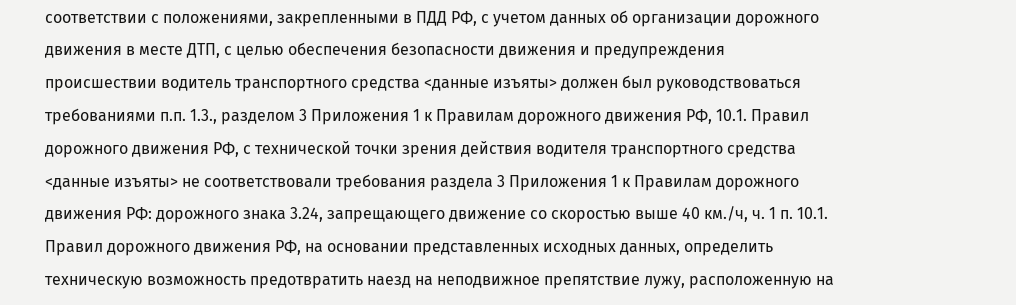соответствии с положениями, закрепленными в ПДД РФ, с учетом данных об организации дорожного движения в месте ДТП, с целью обеспечения безопасности движения и предупреждения происшествии водитель транспортного средства <данные изъяты> должен был руководствоваться требованиями п.п. 1.3., разделом 3 Приложения 1 к Правилам дорожного движения РФ, 10.1. Правил дорожного движения РФ, с технической точки зрения действия водителя транспортного средства <данные изъяты> не соответствовали требования раздела 3 Приложения 1 к Правилам дорожного движения РФ: дорожного знака 3.24, запрещающего движение со скоростью выше 40 км./ч, ч. 1 п. 10.1. Правил дорожного движения РФ, на основании представленных исходных данных, определить техническую возможность предотвратить наезд на неподвижное препятствие лужу, расположенную на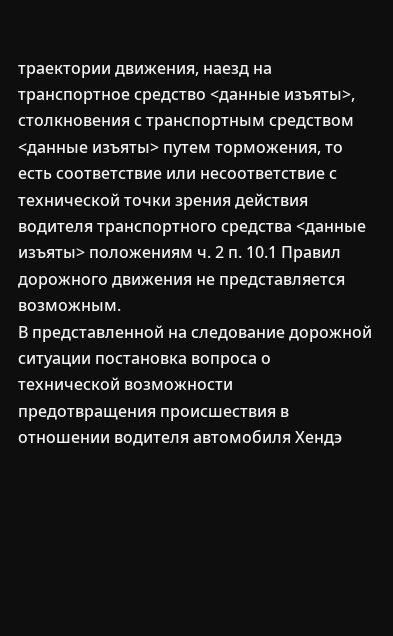траектории движения, наезд на транспортное средство <данные изъяты>, столкновения с транспортным средством <данные изъяты> путем торможения, то есть соответствие или несоответствие с технической точки зрения действия водителя транспортного средства <данные изъяты> положениям ч. 2 п. 10.1 Правил дорожного движения не представляется возможным.
В представленной на следование дорожной ситуации постановка вопроса о технической возможности предотвращения происшествия в отношении водителя автомобиля Хендэ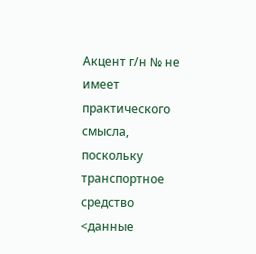Акцент г/н № не имеет практического смысла, поскольку транспортное средство <данные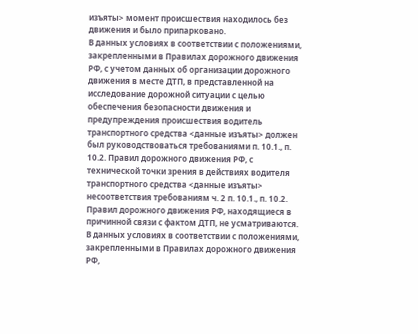изъяты> момент происшествия находилось без движения и было припарковано.
В данных условиях в соответствии с положениями, закрепленными в Правилах дорожного движения РФ, с учетом данных об организации дорожного движения в месте ДТП, в представленной на исследование дорожной ситуации с целью обеспечения безопасности движения и предупреждения происшествия водитель транспортного средства <данные изъяты> должен был руководствоваться требованиями п. 10.1., п. 10.2. Правил дорожного движения РФ, с технической точки зрения в действиях водителя транспортного средства <данные изъяты> несоответствия требованиям ч. 2 п. 10.1., п. 10.2. Правил дорожного движения РФ, находящиеся в причинной связи с фактом ДТП, не усматриваются.
В данных условиях в соответствии с положениями, закрепленными в Правилах дорожного движения РФ,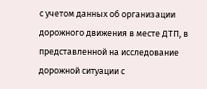с учетом данных об организации дорожного движения в месте ДТП, в представленной на исследование дорожной ситуации с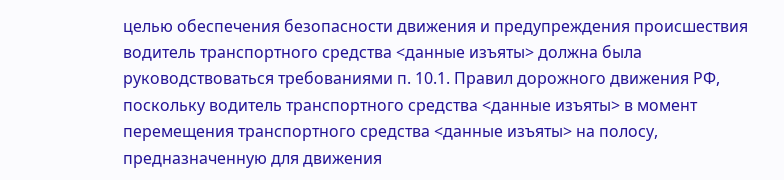целью обеспечения безопасности движения и предупреждения происшествия водитель транспортного средства <данные изъяты> должна была руководствоваться требованиями п. 10.1. Правил дорожного движения РФ, поскольку водитель транспортного средства <данные изъяты> в момент перемещения транспортного средства <данные изъяты> на полосу, предназначенную для движения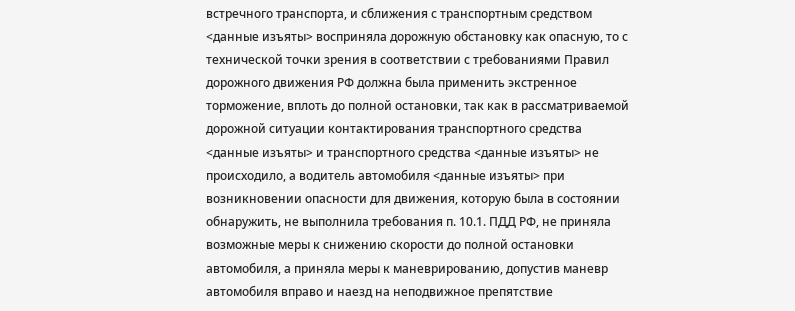встречного транспорта, и сближения с транспортным средством <данные изъяты> восприняла дорожную обстановку как опасную, то с технической точки зрения в соответствии с требованиями Правил дорожного движения РФ должна была применить экстренное торможение, вплоть до полной остановки, так как в рассматриваемой дорожной ситуации контактирования транспортного средства <данные изъяты> и транспортного средства <данные изъяты> не происходило, а водитель автомобиля <данные изъяты> при возникновении опасности для движения, которую была в состоянии обнаружить, не выполнила требования п. 10.1. ПДД РФ, не приняла возможные меры к снижению скорости до полной остановки автомобиля, а приняла меры к маневрированию, допустив маневр автомобиля вправо и наезд на неподвижное препятствие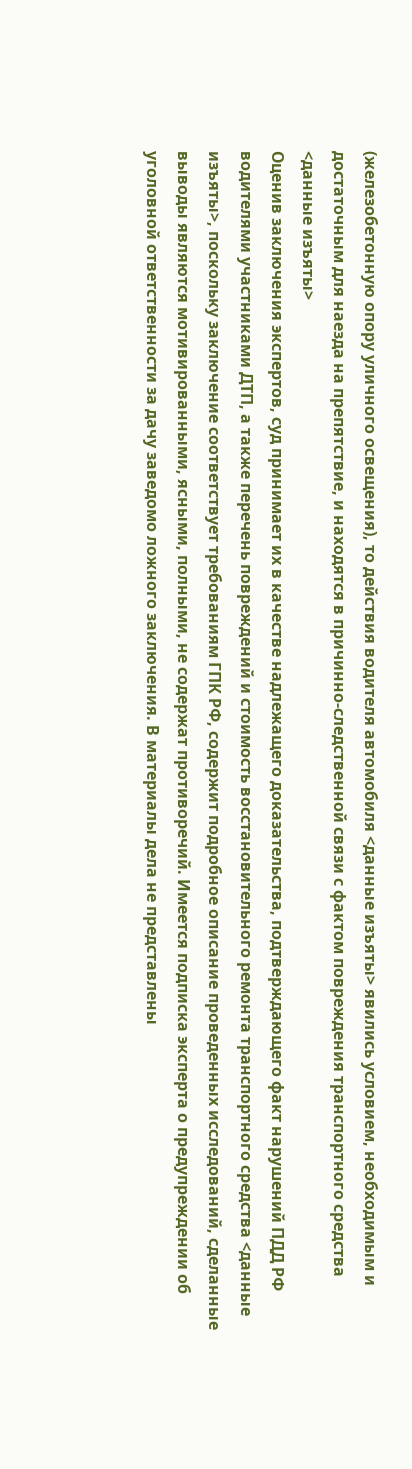(железобетонную опору уличного освещения), то действия водителя автомобиля <данные изъяты> явились условием, необходимым и достаточным для наезда на препятствие, и находятся в причинно-следственной связи с фактом повреждения транспортного средства <данные изъяты>
Оценив заключения экспертов, суд принимает их в качестве надлежащего доказательства, подтверждающего факт нарушений ПДД РФ водителями участниками ДТП, а также перечень повреждений и стоимость восстановительного ремонта транспортного средства <данные изъяты>, поскольку заключение соответствует требованиям ГПК РФ, содержит подробное описание проведенных исследований, сделанные выводы являются мотивированными, ясными, полными, не содержат противоречий. Имеется подписка эксперта о предупреждении об уголовной ответственности за дачу заведомо ложного заключения. В материалы дела не представлены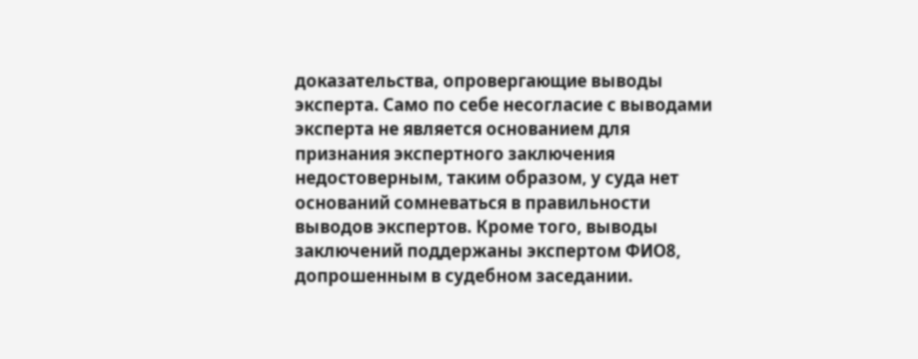доказательства, опровергающие выводы эксперта. Само по себе несогласие с выводами эксперта не является основанием для признания экспертного заключения недостоверным, таким образом, у суда нет оснований сомневаться в правильности выводов экспертов. Кроме того, выводы заключений поддержаны экспертом ФИО8, допрошенным в судебном заседании.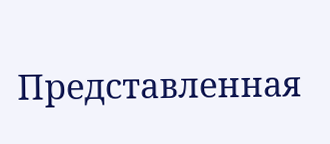Представленная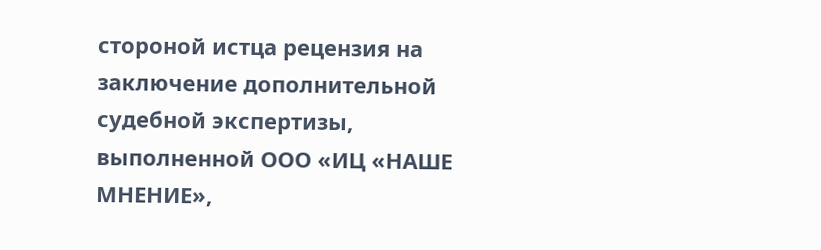стороной истца рецензия на заключение дополнительной судебной экспертизы, выполненной ООО «ИЦ «НАШЕ МНЕНИЕ»,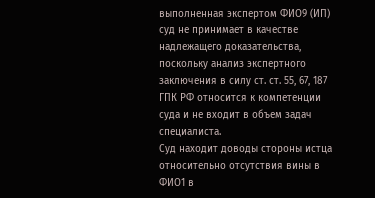выполненная экспертом ФИО9 (ИП) суд не принимает в качестве надлежащего доказательства, поскольку анализ экспертного заключения в силу ст. ст. 55, 67, 187 ГПК РФ относится к компетенции суда и не входит в объем задач специалиста.
Суд находит доводы стороны истца относительно отсутствия вины в ФИО1 в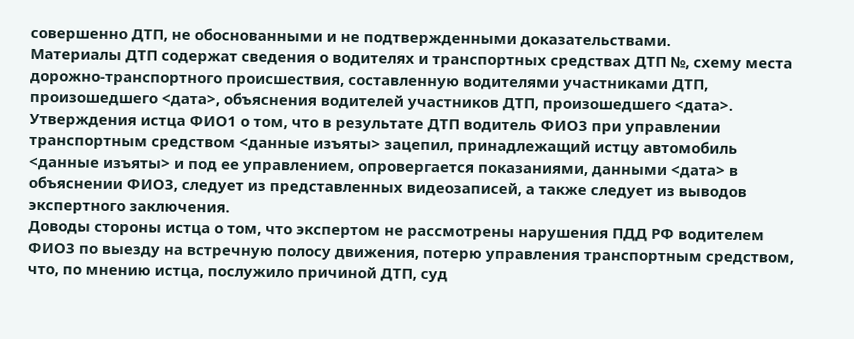совершенно ДТП, не обоснованными и не подтвержденными доказательствами.
Материалы ДТП содержат сведения о водителях и транспортных средствах ДТП №, схему места дорожно-транспортного происшествия, составленную водителями участниками ДТП, произошедшего <дата>, объяснения водителей участников ДТП, произошедшего <дата>.
Утверждения истца ФИО1 о том, что в результате ДТП водитель ФИО3 при управлении транспортным средством <данные изъяты> зацепил, принадлежащий истцу автомобиль <данные изъяты> и под ее управлением, опровергается показаниями, данными <дата> в объяснении ФИО3, следует из представленных видеозаписей, а также следует из выводов экспертного заключения.
Доводы стороны истца о том, что экспертом не рассмотрены нарушения ПДД РФ водителем ФИО3 по выезду на встречную полосу движения, потерю управления транспортным средством, что, по мнению истца, послужило причиной ДТП, суд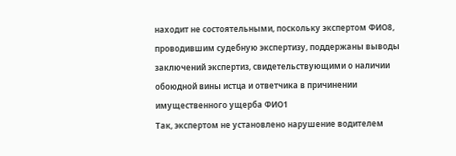находит не состоятельными, поскольку экспертом ФИО8, проводившим судебную экспертизу, поддержаны выводы заключений экспертиз, свидетельствующими о наличии обоюдной вины истца и ответчика в причинении имущественного ущерба ФИО1
Так, экспертом не установлено нарушение водителем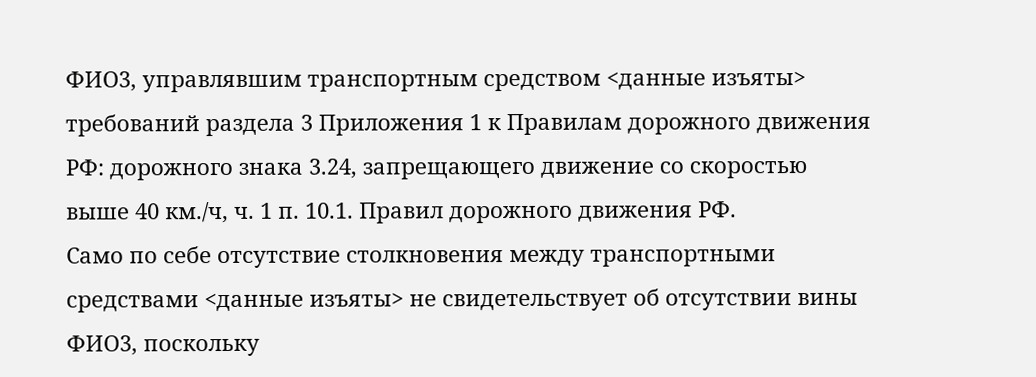ФИО3, управлявшим транспортным средством <данные изъяты> требований раздела 3 Приложения 1 к Правилам дорожного движения РФ: дорожного знака 3.24, запрещающего движение со скоростью выше 40 км./ч, ч. 1 п. 10.1. Правил дорожного движения РФ.
Само по себе отсутствие столкновения между транспортными средствами <данные изъяты> не свидетельствует об отсутствии вины ФИО3, поскольку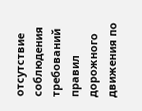отсутствие соблюдения требований правил дорожного движения по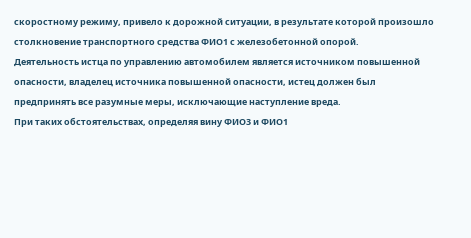скоростному режиму, привело к дорожной ситуации, в результате которой произошло столкновение транспортного средства ФИО1 с железобетонной опорой.
Деятельность истца по управлению автомобилем является источником повышенной опасности, владелец источника повышенной опасности, истец должен был предпринять все разумные меры, исключающие наступление вреда.
При таких обстоятельствах, определяя вину ФИО3 и ФИО1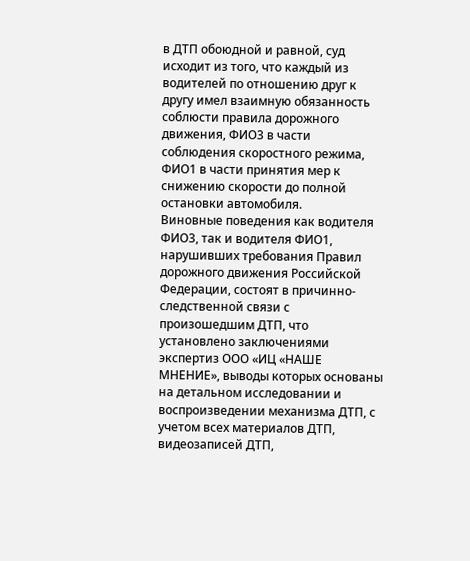в ДТП обоюдной и равной, суд исходит из того, что каждый из водителей по отношению друг к другу имел взаимную обязанность соблюсти правила дорожного движения, ФИО3 в части соблюдения скоростного режима, ФИО1 в части принятия мер к снижению скорости до полной остановки автомобиля.
Виновные поведения как водителя ФИО3, так и водителя ФИО1, нарушивших требования Правил дорожного движения Российской Федерации, состоят в причинно-следственной связи с произошедшим ДТП, что установлено заключениями экспертиз ООО «ИЦ «НАШЕ МНЕНИЕ», выводы которых основаны на детальном исследовании и воспроизведении механизма ДТП, с учетом всех материалов ДТП, видеозаписей ДТП,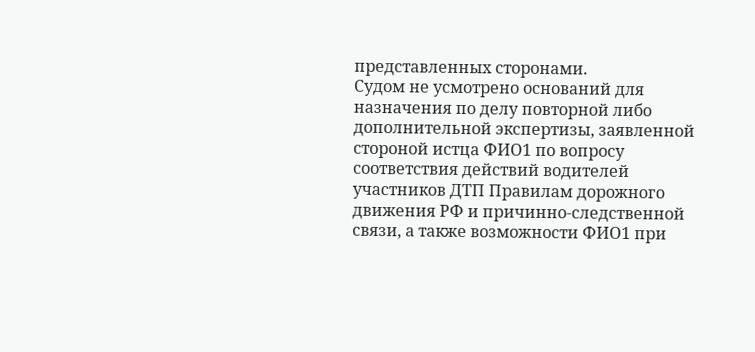представленных сторонами.
Судом не усмотрено оснований для назначения по делу повторной либо дополнительной экспертизы, заявленной стороной истца ФИО1 по вопросу соответствия действий водителей участников ДТП Правилам дорожного движения РФ и причинно-следственной связи, а также возможности ФИО1 при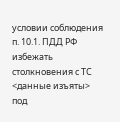условии соблюдения п. 10.1. ПДД РФ избежать столкновения с ТС <данные изъяты> под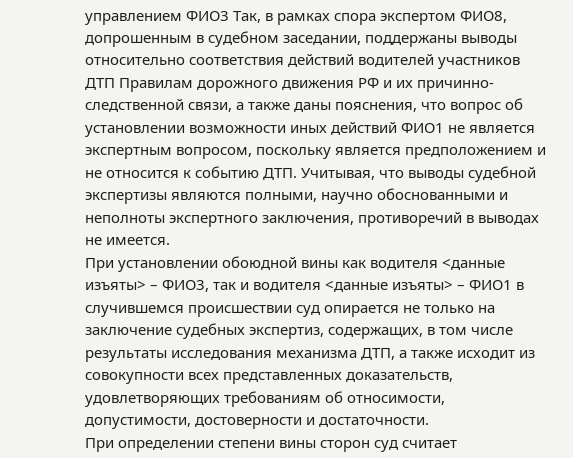управлением ФИО3 Так, в рамках спора экспертом ФИО8, допрошенным в судебном заседании, поддержаны выводы относительно соответствия действий водителей участников ДТП Правилам дорожного движения РФ и их причинно-следственной связи, а также даны пояснения, что вопрос об установлении возможности иных действий ФИО1 не является экспертным вопросом, поскольку является предположением и не относится к событию ДТП. Учитывая, что выводы судебной экспертизы являются полными, научно обоснованными и неполноты экспертного заключения, противоречий в выводах не имеется.
При установлении обоюдной вины как водителя <данные изъяты> – ФИО3, так и водителя <данные изъяты> – ФИО1 в случившемся происшествии суд опирается не только на заключение судебных экспертиз, содержащих, в том числе результаты исследования механизма ДТП, а также исходит из совокупности всех представленных доказательств, удовлетворяющих требованиям об относимости, допустимости, достоверности и достаточности.
При определении степени вины сторон суд считает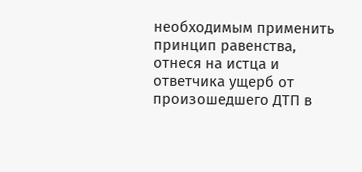необходимым применить принцип равенства, отнеся на истца и ответчика ущерб от произошедшего ДТП в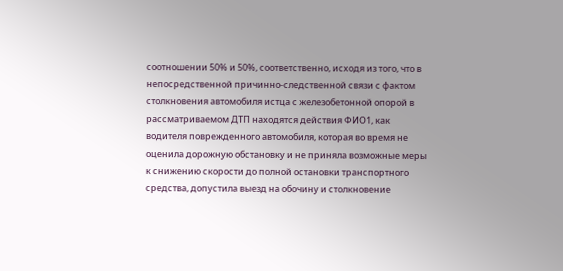соотношении 50% и 50%, соответственно, исходя из того, что в непосредственной причинно-следственной связи с фактом столкновения автомобиля истца с железобетонной опорой в рассматриваемом ДТП находятся действия ФИО1, как водителя поврежденного автомобиля, которая во время не оценила дорожную обстановку и не приняла возможные меры к снижению скорости до полной остановки транспортного средства, допустила выезд на обочину и столкновение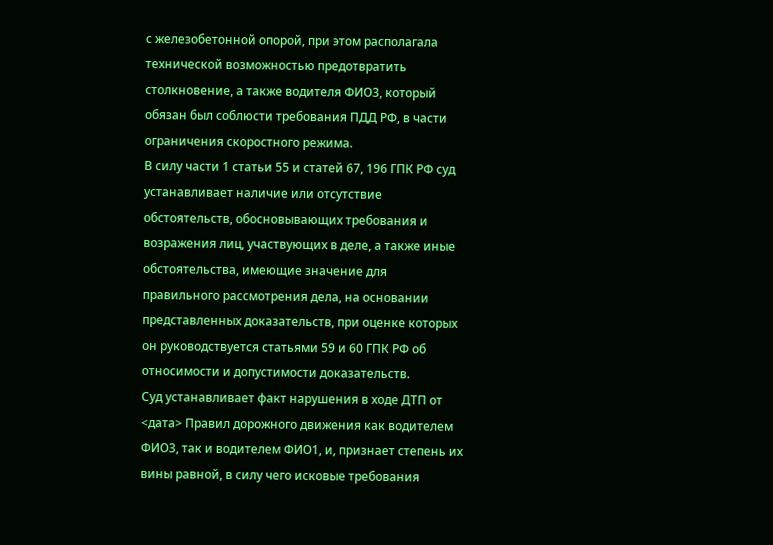с железобетонной опорой, при этом располагала технической возможностью предотвратить столкновение, а также водителя ФИО3, который обязан был соблюсти требования ПДД РФ, в части ограничения скоростного режима.
В силу части 1 статьи 55 и статей 67, 196 ГПК РФ суд устанавливает наличие или отсутствие обстоятельств, обосновывающих требования и возражения лиц, участвующих в деле, а также иные обстоятельства, имеющие значение для правильного рассмотрения дела, на основании представленных доказательств, при оценке которых он руководствуется статьями 59 и 60 ГПК РФ об относимости и допустимости доказательств.
Суд устанавливает факт нарушения в ходе ДТП от <дата> Правил дорожного движения как водителем ФИО3, так и водителем ФИО1, и, признает степень их вины равной, в силу чего исковые требования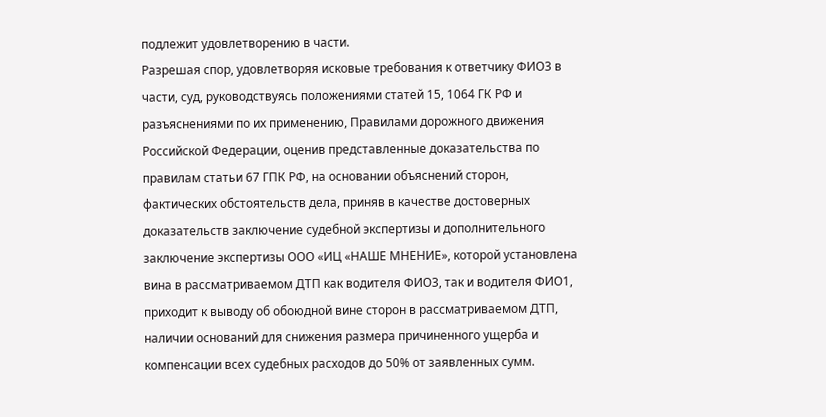подлежит удовлетворению в части.
Разрешая спор, удовлетворяя исковые требования к ответчику ФИО3 в части, суд, руководствуясь положениями статей 15, 1064 ГК РФ и разъяснениями по их применению, Правилами дорожного движения Российской Федерации, оценив представленные доказательства по правилам статьи 67 ГПК РФ, на основании объяснений сторон, фактических обстоятельств дела, приняв в качестве достоверных доказательств заключение судебной экспертизы и дополнительного заключение экспертизы ООО «ИЦ «НАШЕ МНЕНИЕ», которой установлена вина в рассматриваемом ДТП как водителя ФИО3, так и водителя ФИО1, приходит к выводу об обоюдной вине сторон в рассматриваемом ДТП, наличии оснований для снижения размера причиненного ущерба и компенсации всех судебных расходов до 50% от заявленных сумм.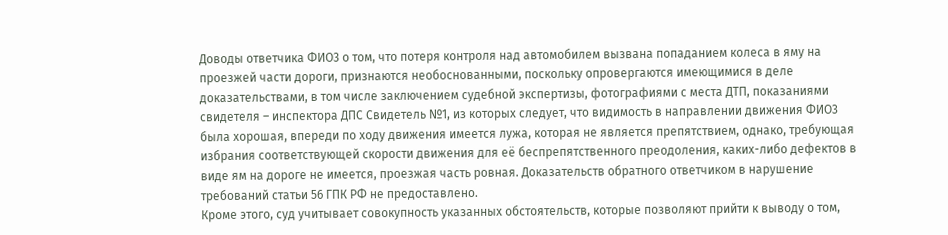Доводы ответчика ФИО3 о том, что потеря контроля над автомобилем вызвана попаданием колеса в яму на проезжей части дороги, признаются необоснованными, поскольку опровергаются имеющимися в деле доказательствами, в том числе заключением судебной экспертизы, фотографиями с места ДТП, показаниями свидетеля – инспектора ДПС Свидетель №1, из которых следует, что видимость в направлении движения ФИО3 была хорошая, впереди по ходу движения имеется лужа, которая не является препятствием, однако, требующая избрания соответствующей скорости движения для её беспрепятственного преодоления, каких-либо дефектов в виде ям на дороге не имеется, проезжая часть ровная. Доказательств обратного ответчиком в нарушение требований статьи 56 ГПК РФ не предоставлено.
Кроме этого, суд учитывает совокупность указанных обстоятельств, которые позволяют прийти к выводу о том,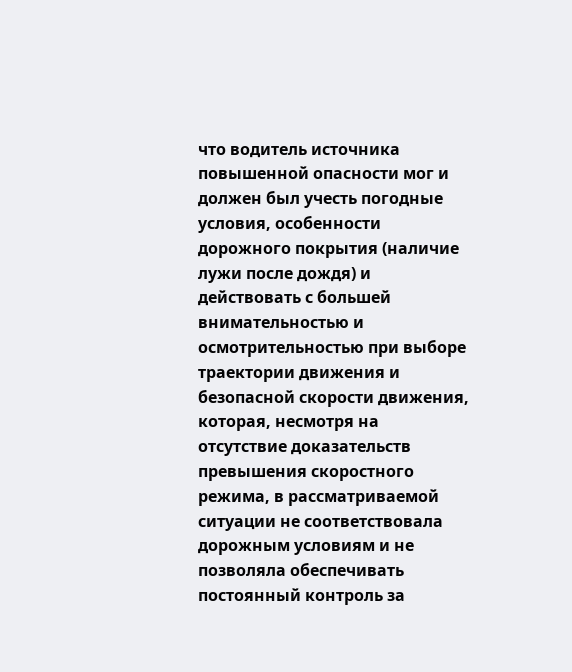что водитель источника повышенной опасности мог и должен был учесть погодные условия, особенности дорожного покрытия (наличие лужи после дождя) и действовать с большей внимательностью и осмотрительностью при выборе траектории движения и безопасной скорости движения, которая, несмотря на отсутствие доказательств превышения скоростного режима, в рассматриваемой ситуации не соответствовала дорожным условиям и не позволяла обеспечивать постоянный контроль за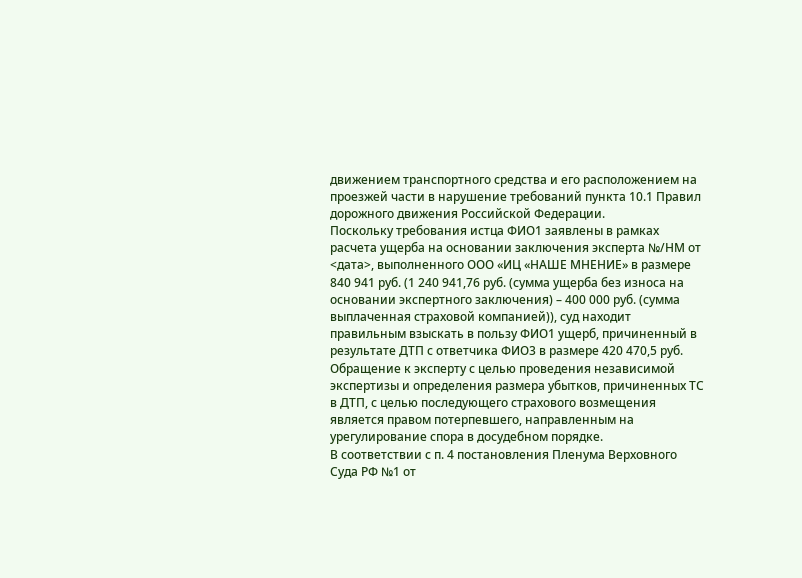движением транспортного средства и его расположением на проезжей части в нарушение требований пункта 10.1 Правил дорожного движения Российской Федерации.
Поскольку требования истца ФИО1 заявлены в рамках расчета ущерба на основании заключения эксперта №/НМ от <дата>, выполненного ООО «ИЦ «НАШЕ МНЕНИЕ» в размере 840 941 руб. (1 240 941,76 руб. (сумма ущерба без износа на основании экспертного заключения) – 400 000 руб. (сумма выплаченная страховой компанией)), суд находит правильным взыскать в пользу ФИО1 ущерб, причиненный в результате ДТП с ответчика ФИО3 в размере 420 470,5 руб.
Обращение к эксперту с целью проведения независимой экспертизы и определения размера убытков, причиненных ТС в ДТП, с целью последующего страхового возмещения является правом потерпевшего, направленным на урегулирование спора в досудебном порядке.
В соответствии с п. 4 постановления Пленума Верховного Суда РФ №1 от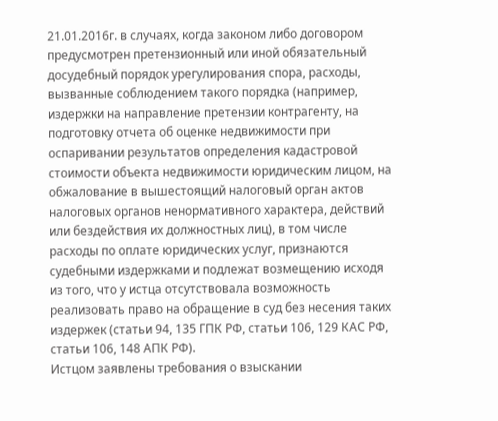21.01.2016г. в случаях, когда законом либо договором предусмотрен претензионный или иной обязательный досудебный порядок урегулирования спора, расходы, вызванные соблюдением такого порядка (например, издержки на направление претензии контрагенту, на подготовку отчета об оценке недвижимости при оспаривании результатов определения кадастровой стоимости объекта недвижимости юридическим лицом, на обжалование в вышестоящий налоговый орган актов налоговых органов ненормативного характера, действий или бездействия их должностных лиц), в том числе расходы по оплате юридических услуг, признаются судебными издержками и подлежат возмещению исходя из того, что у истца отсутствовала возможность реализовать право на обращение в суд без несения таких издержек (статьи 94, 135 ГПК РФ, статьи 106, 129 КАС РФ, статьи 106, 148 АПК РФ).
Истцом заявлены требования о взыскании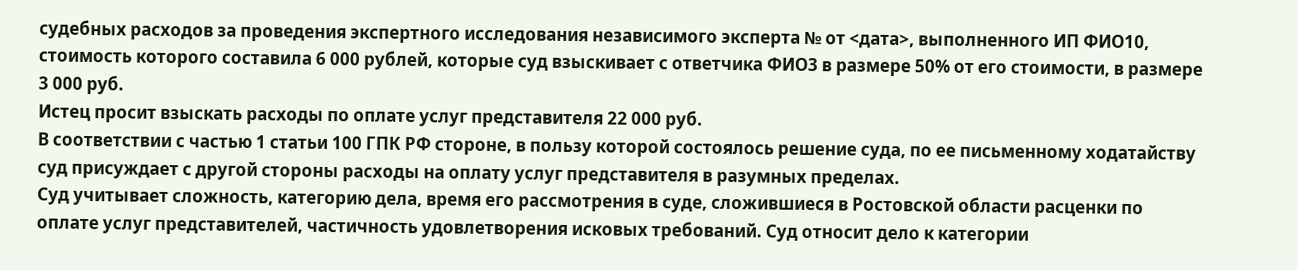судебных расходов за проведения экспертного исследования независимого эксперта № от <дата>, выполненного ИП ФИО10, стоимость которого составила 6 000 рублей, которые суд взыскивает с ответчика ФИО3 в размере 50% от его стоимости, в размере 3 000 руб.
Истец просит взыскать расходы по оплате услуг представителя 22 000 руб.
В соответствии с частью 1 статьи 100 ГПК РФ стороне, в пользу которой состоялось решение суда, по ее письменному ходатайству суд присуждает с другой стороны расходы на оплату услуг представителя в разумных пределах.
Суд учитывает сложность, категорию дела, время его рассмотрения в суде, сложившиеся в Ростовской области расценки по оплате услуг представителей, частичность удовлетворения исковых требований. Суд относит дело к категории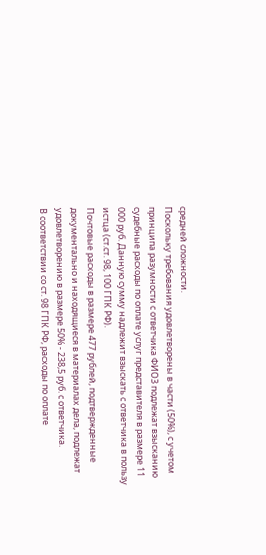средней сложности.
Поскольку требования удовлетворены в части (50%), с учетом принципа разумности с ответчика ФИО3 подлежат взысканию судебные расходы по оплате услуг представителя в размере 11 000 руб. Данную сумму надлежит взыскать с ответчика в пользу истца (ст.ст. 98, 100 ГПК РФ).
Почтовые расходы в размере 477 рублей, подтвержденные документально и находящиеся в материалах дела, подлежат удовлетворению в размере 50% - 238,5 руб. с ответчика.
В соответствии со ст. 98 ГПК РФ, расходы по оплате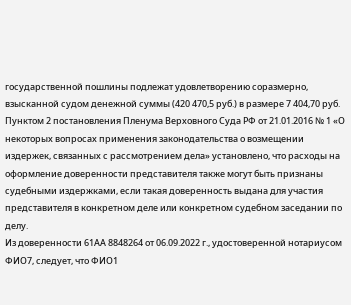государственной пошлины подлежат удовлетворению соразмерно, взысканной судом денежной суммы (420 470,5 руб.) в размере 7 404,70 руб.
Пунктом 2 постановления Пленума Верховного Суда РФ от 21.01.2016 № 1 «О некоторых вопросах применения законодательства о возмещении издержек, связанных с рассмотрением дела» установлено, что расходы на оформление доверенности представителя также могут быть признаны судебными издержками, если такая доверенность выдана для участия представителя в конкретном деле или конкретном судебном заседании по делу.
Из доверенности 61АА 8848264 от 06.09.2022 г., удостоверенной нотариусом ФИО7, следует, что ФИО1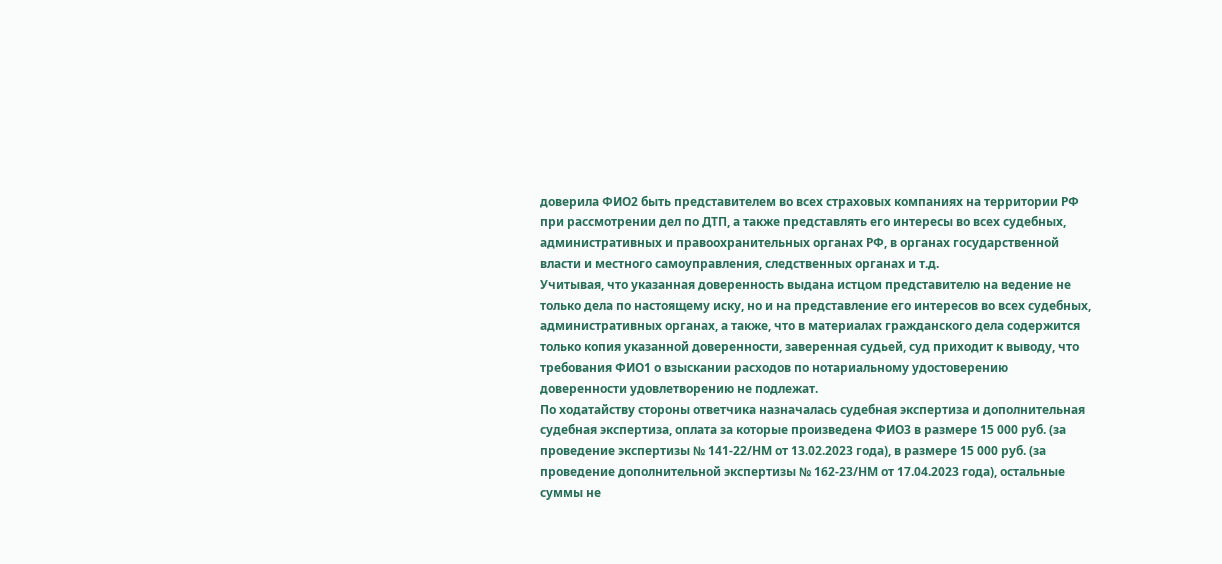доверила ФИО2 быть представителем во всех страховых компаниях на территории РФ при рассмотрении дел по ДТП, а также представлять его интересы во всех судебных, административных и правоохранительных органах РФ, в органах государственной власти и местного самоуправления, следственных органах и т.д.
Учитывая, что указанная доверенность выдана истцом представителю на ведение не только дела по настоящему иску, но и на представление его интересов во всех судебных, административных органах, а также, что в материалах гражданского дела содержится только копия указанной доверенности, заверенная судьей, суд приходит к выводу, что требования ФИО1 о взыскании расходов по нотариальному удостоверению доверенности удовлетворению не подлежат.
По ходатайству стороны ответчика назначалась судебная экспертиза и дополнительная судебная экспертиза, оплата за которые произведена ФИО3 в размере 15 000 руб. (за проведение экспертизы № 141-22/НМ от 13.02.2023 года), в размере 15 000 руб. (за проведение дополнительной экспертизы № 162-23/НМ от 17.04.2023 года), остальные суммы не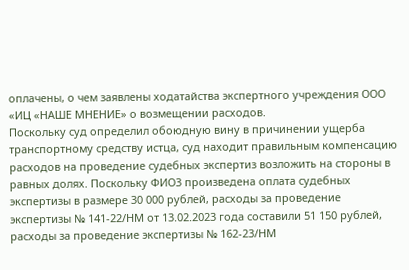оплачены, о чем заявлены ходатайства экспертного учреждения ООО «ИЦ «НАШЕ МНЕНИЕ» о возмещении расходов.
Поскольку суд определил обоюдную вину в причинении ущерба транспортному средству истца, суд находит правильным компенсацию расходов на проведение судебных экспертиз возложить на стороны в равных долях. Поскольку ФИО3 произведена оплата судебных экспертизы в размере 30 000 рублей, расходы за проведение экспертизы № 141-22/НМ от 13.02.2023 года составили 51 150 рублей, расходы за проведение экспертизы № 162-23/НМ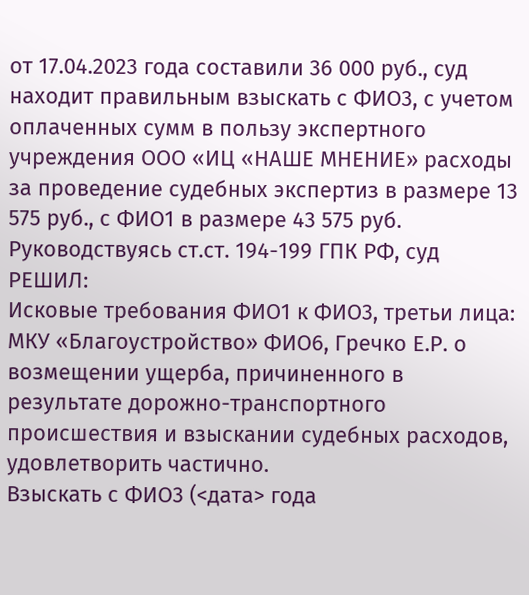от 17.04.2023 года составили 36 000 руб., суд находит правильным взыскать с ФИО3, с учетом оплаченных сумм в пользу экспертного учреждения ООО «ИЦ «НАШЕ МНЕНИЕ» расходы за проведение судебных экспертиз в размере 13 575 руб., с ФИО1 в размере 43 575 руб.
Руководствуясь ст.ст. 194-199 ГПК РФ, суд
РЕШИЛ:
Исковые требования ФИО1 к ФИО3, третьи лица: МКУ «Благоустройство» ФИО6, Гречко Е.Р. о возмещении ущерба, причиненного в результате дорожно-транспортного происшествия и взыскании судебных расходов, удовлетворить частично.
Взыскать с ФИО3 (<дата> года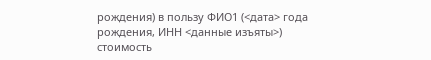рождения) в пользу ФИО1 (<дата> года рождения, ИНН <данные изъяты>) стоимость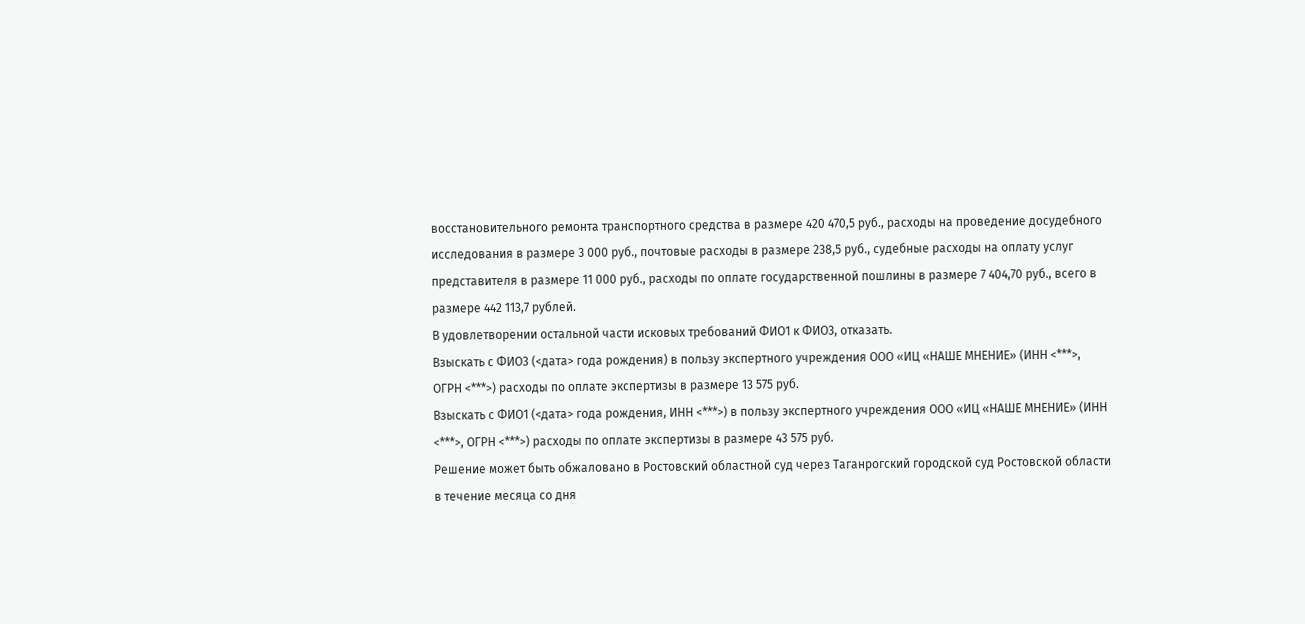восстановительного ремонта транспортного средства в размере 420 470,5 руб., расходы на проведение досудебного исследования в размере 3 000 руб., почтовые расходы в размере 238,5 руб., судебные расходы на оплату услуг представителя в размере 11 000 руб., расходы по оплате государственной пошлины в размере 7 404,70 руб., всего в размере 442 113,7 рублей.
В удовлетворении остальной части исковых требований ФИО1 к ФИО3, отказать.
Взыскать с ФИО3 (<дата> года рождения) в пользу экспертного учреждения ООО «ИЦ «НАШЕ МНЕНИЕ» (ИНН <***>, ОГРН <***>) расходы по оплате экспертизы в размере 13 575 руб.
Взыскать с ФИО1 (<дата> года рождения, ИНН <***>) в пользу экспертного учреждения ООО «ИЦ «НАШЕ МНЕНИЕ» (ИНН <***>, ОГРН <***>) расходы по оплате экспертизы в размере 43 575 руб.
Решение может быть обжаловано в Ростовский областной суд через Таганрогский городской суд Ростовской области в течение месяца со дня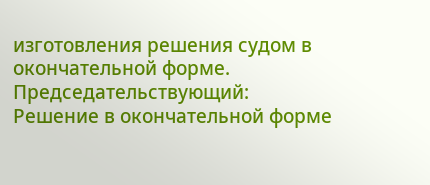изготовления решения судом в окончательной форме.
Председательствующий:
Решение в окончательной форме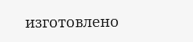изготовлено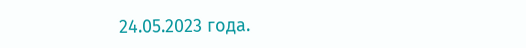24.05.2023 года.